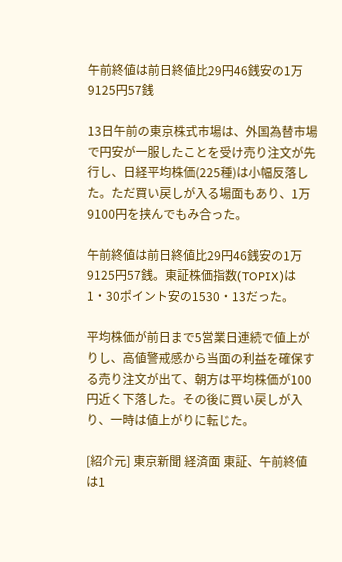午前終値は前日終値比29円46銭安の1万9125円57銭

13日午前の東京株式市場は、外国為替市場で円安が一服したことを受け売り注文が先行し、日経平均株価(225種)は小幅反落した。ただ買い戻しが入る場面もあり、1万9100円を挟んでもみ合った。

午前終値は前日終値比29円46銭安の1万9125円57銭。東証株価指数(TOPIX)は1・30ポイント安の1530・13だった。

平均株価が前日まで5営業日連続で値上がりし、高値警戒感から当面の利益を確保する売り注文が出て、朝方は平均株価が100円近く下落した。その後に買い戻しが入り、一時は値上がりに転じた。

[紹介元] 東京新聞 経済面 東証、午前終値は1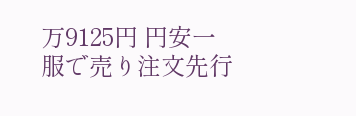万9125円 円安一服で売り注文先行